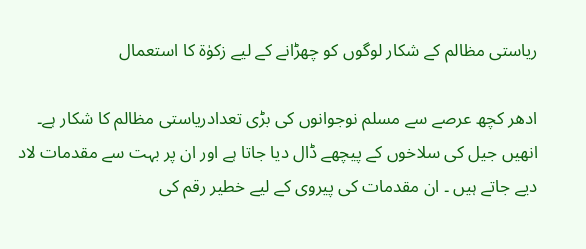ریاستی مظالم کے شکار لوگوں کو چھڑانے کے لیے زکوٰۃ کا استعمال

ادھر کچھ عرصے سے مسلم نوجوانوں کی بڑی تعدادریاستی مظالم کا شکار ہے۔ انھیں جیل کی سلاخوں کے پیچھے ڈال دیا جاتا ہے اور ان پر بہت سے مقدمات لاد دیے جاتے ہیں ۔ ان مقدمات کی پیروی کے لیے خطیر رقم کی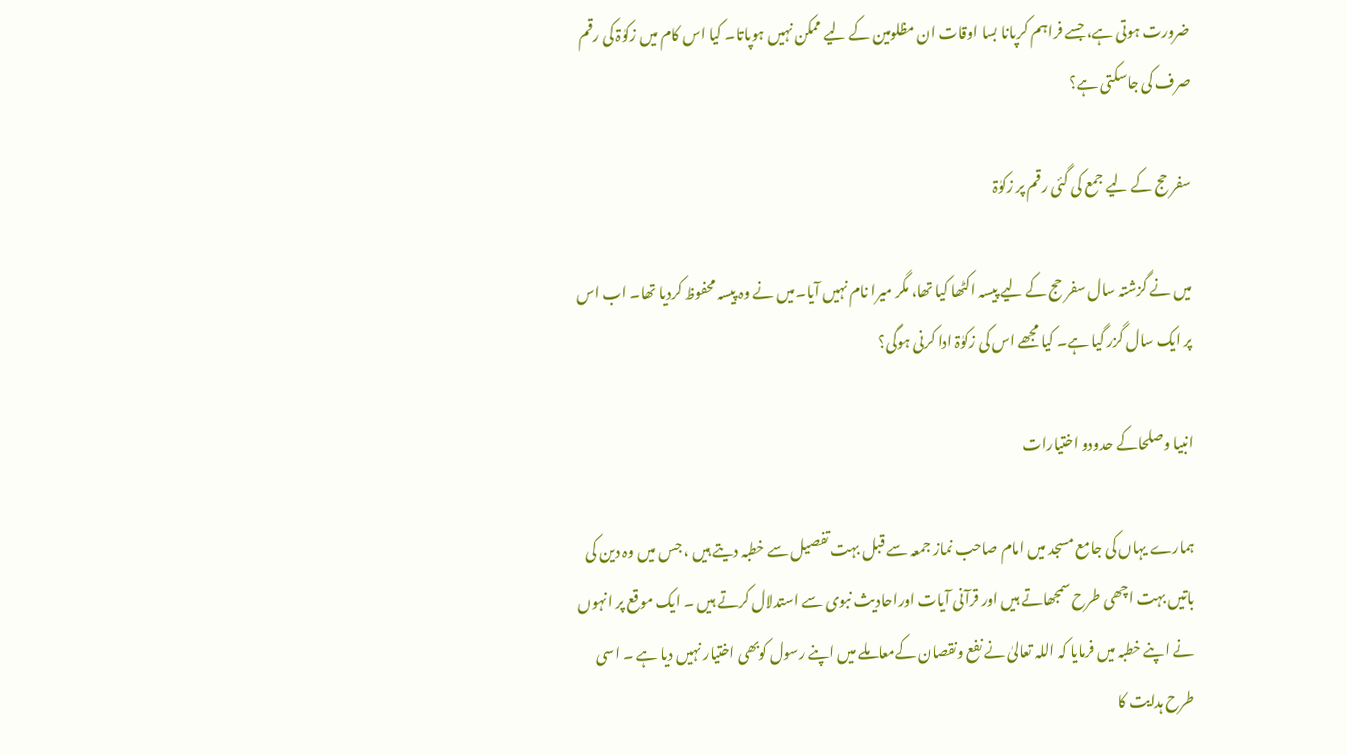ضرورت ہوتی ہے، جسے فراہم کرپانا بسا اوقات ان مظلومین کے لیے ممکن نہیں ہوپاتا۔ کیا اس کام میں زکوٰۃ کی رقم صرف کی جاسکتی ہے؟

سفر حج کے لیے جمع کی گئی رقم پر زکوٰۃ

میں نے گزشتہ سال سفر حج کے لیے پیسہ اکٹھا کیا تھا، مگر میرا نام نہیں آیا۔میں نے وہ پیسہ محفوظ کردیا تھا۔ اب اس پر ایک سال گزر گیا ہے۔ کیا مجھے اس کی زکوٰۃ ادا کرنی ہوگی؟

انبیا وصلحاکے حدودو اختیارات

ہمارے یہاں کی جامع مسجد میں امام صاحب نماز جمعہ سے قبل بہت تفصیل سے خطبہ دیتے ہیں ، جس میں وہ دین کی باتیں بہت اچھی طرح سمجھاتے ہیں اور قرآنی آیات اوراحادیث نبوی سے استدلال کرتے ہیں ۔ ایک موقع پر انہوں نے اپنے خطبہ میں فرمایا کہ اللہ تعالیٰ نے نفع ونقصان کےمعاملے میں اپنے رسول کوبھی اختیار نہیں دیا ہے ۔ اسی طرح ہدایت کا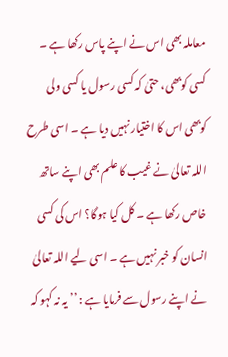معاملہ بھی اس نے اپنے پاس رکھا ہے ۔ کسی کوبھی، حتیٰ کہ کسی رسول یا کسی ولی کوبھی اس کا اختیار نہیں دیا ہے ۔ اسی طرح اللہ تعالیٰ نے غیب کا علم بھی اپنے ساتھ خاص رکھا ہے ۔ کل کیا ہوگا؟ اس کی کسی انسان کو خبر نہیں ہے ۔ اسی لیے اللہ تعالیٰ نے اپنے رسول سے فرمایا ہے : ’’ یہ نہ کہو کہ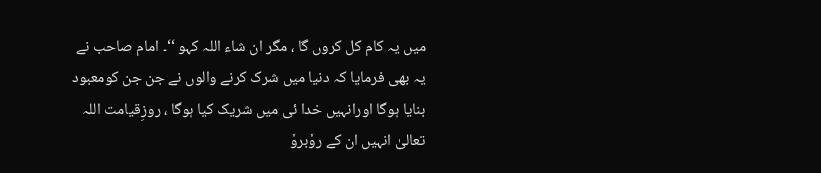میں یہ کام کل کروں گا ، مگر ان شاء اللہ کہو ‘‘۔ امام صاحب نے یہ بھی فرمایا کہ دنیا میں شرک کرنے والوں نے جن جن کومعبود بنایا ہوگا اورانہیں خدا ئی میں شریک کیا ہوگا ، روزِقیامت اللہ تعالیٰ انہیں ان کے روٗبروٗ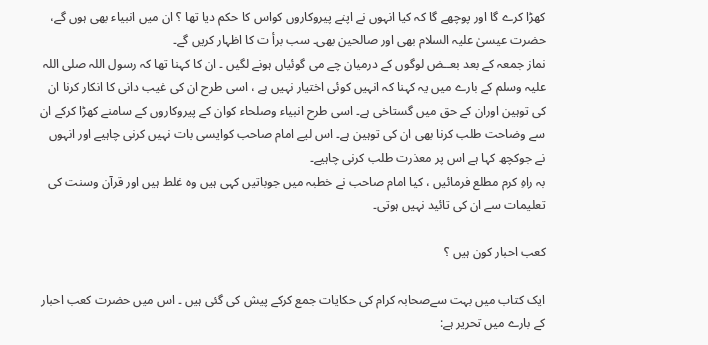کھڑا کرے گا اور پوچھے گا کہ کیا انہوں نے اپنے پیروکاروں کواس کا حکم دیا تھا ؟ ان میں انبیاء بھی ہوں گے، حضرت عیسیٰ علیہ السلام بھی اور صالحین بھی۔ سب برأ ت کا اظہار کریں گے۔
نماز جمعہ کے بعد بعــض لوگوں کے درمیان چے می گوئیاں ہونے لگیں ۔ ان کا کہنا تھا کہ رسول اللہ صلی اللہ علیہ وسلم کے بارے میں یہ کہنا کہ انہیں کوئی اختیار نہیں ہے ، اسی طرح ان کی غیب دانی کا انکار کرنا ان کی توہین اوران کے حق میں گستاخی ہے۔ اسی طرح انبیاء وصلحاء کوان کے پیروکاروں کے سامنے کھڑا کرکے ان سے وضاحت طلب کرنا بھی ان کی توہین ہے۔ اس لیے امام صاحب کوایسی بات نہیں کرنی چاہیے اور انہوں نے جوکچھ کہا ہے اس پر معذرت طلب کرنی چاہیے۔
بہ راہِ کرم مطلع فرمائیں ، کیا امام صاحب نے خطبہ میں جوباتیں کہی ہیں وہ غلط ہیں اور قرآن وسنت کی تعلیمات سے ان کی تائید نہیں ہوتی۔

کعب احبار کون ہیں ؟

ایک کتاب میں بہت سےصحابہ کرام کی حکایات جمع کرکے پیش کی گئی ہیں ۔ اس میں حضرت کعب احبار کے بارے میں تحریر ہے: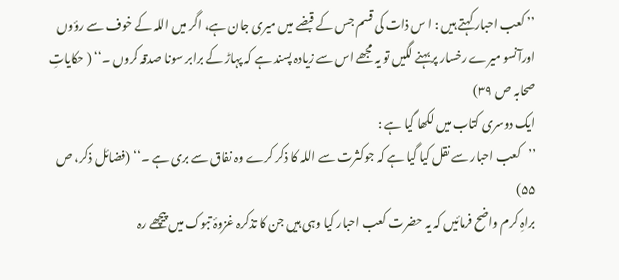’’ کعب احبار کہتے ہیں : ا س ذات کی قسم جس کے قبضے میں میری جان ہے، اگر میں اللہ کے خوف سے رؤوں اورآنسو میرے رخسار پر بہنے لگیں تو یہ مجھے اس سے زیادہ پسند ہے کہ پہاڑ کے برابر سونا صدقہ کروں ۔‘‘ ( حکایاتِ صحابہ ص ۳۹)
ایک دوسری کتاب میں لکھا گیا ہے :
’’کعب احبار سے نقل کیا گیا ہے کہ جوکثرت سے اللہ کا ذکر کرے وہ نفاق سے بری ہے ۔‘‘ (فضائل ذکر، ص ۵۵)
براہِ کرم واضح فرمائیں کہ یہ حضرت کعب احبار کیا وہی ہیں جن کا تذکرہ غزوۂ تبوک میں پیچھے رہ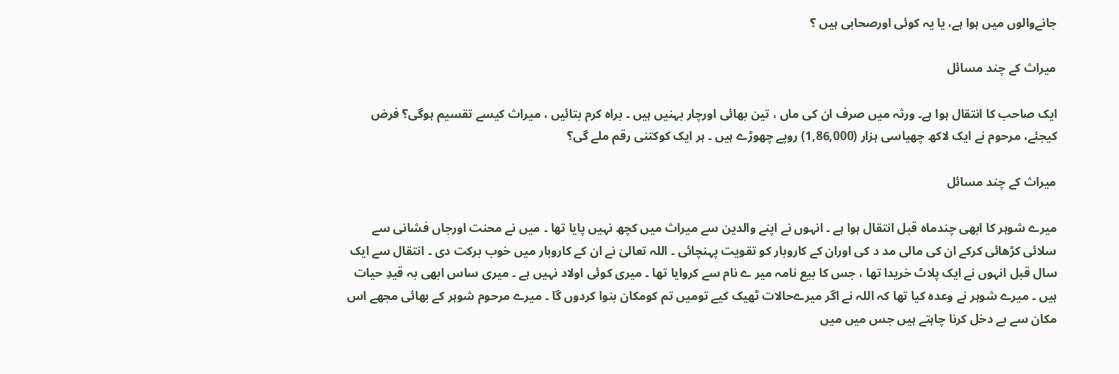جانےوالوں میں ہوا ہے، یا یہ کوئی اورصحابی ہیں ؟

میراث کے چند مسائل

ایک صاحب کا انتقال ہوا ہے۔ ورثہ میں صرف ان کی ماں ، تین بھائی اورچار بہنیں ہیں ۔ براہ کرم بتائیں ، میراث کیسے تقسیم ہوگی؟ فرض کیجئے، مرحوم نے ایک لاکھ چھیاسی ہزار (1,86,000) روپے چھوڑے ہیں ۔ ہر ایک کوکتنی رقم ملے گی؟

میراث کے چند مسائل

میرے شوہر کا ابھی چندماہ قبل انتقال ہوا ہے ۔ انہوں نے اپنے والدین سے میراث میں کچھ نہیں پایا تھا ۔ میں نے محنت اورجاں فشانی سے سلائی کڑھائی کرکے ان کی مالی مد د کی اوران کے کاروبار کو تقویت پہنچائی ۔ اللہ تعالیٰ نے ان کے کاروبار میں خوب برکت دی ۔ انتقال سے ایک سال قبل انہوں نے ایک پلاٹ خریدا تھا ، جس کا بیع نامہ میر ے نام سے کروایا تھا ۔ میری کوئی اولاد نہیں ہے ۔ میری ساس ابھی بہ قیدِ حیات ہیں ۔ میرے شوہر نے وعدہ کیا تھا کہ اللہ نے اگر میرےحالات ٹھیک کیے تومیں تم کومکان بنوا کردوں گا ۔ میرے مرحوم شوہر کے بھائی مجھے اس مکان سے بے دخل کرنا چاہتے ہیں جس میں میں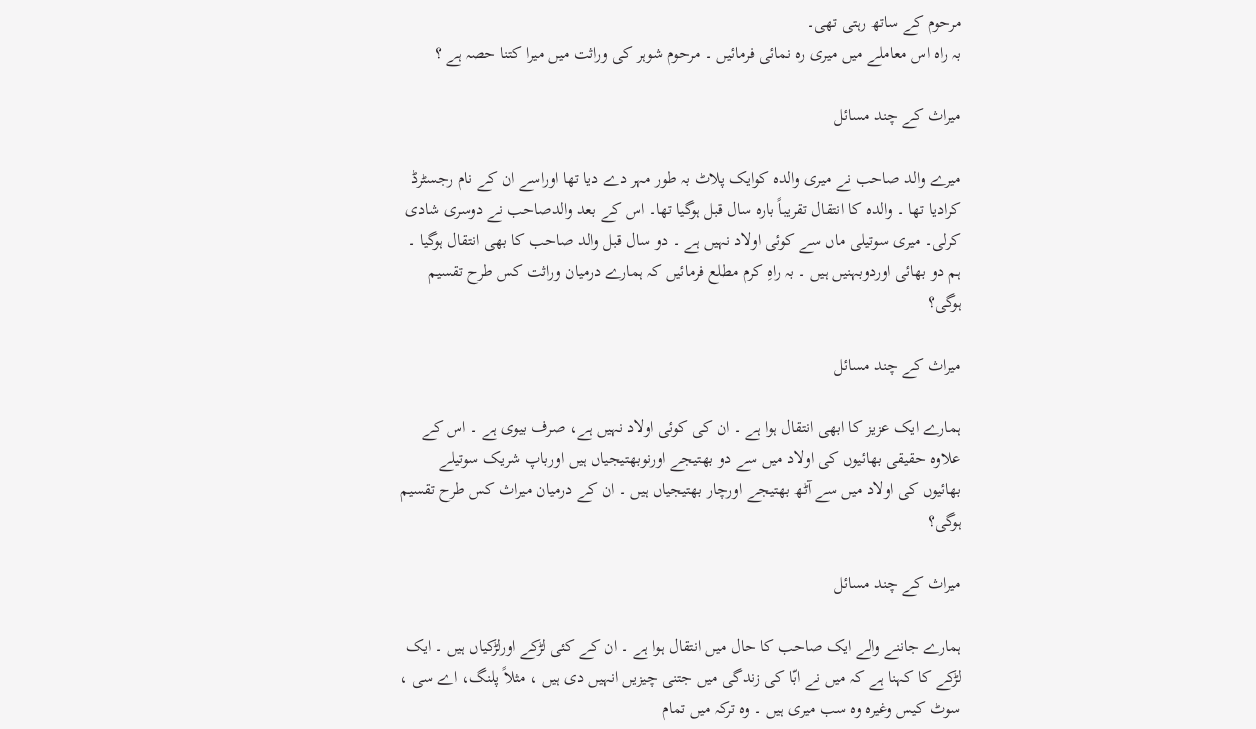مرحوم کے ساتھ رہتی تھی۔
بہ راہ اس معاملے میں میری رہ نمائی فرمائیں ۔ مرحوم شوہر کی وراثت میں میرا کتنا حصہ ہے ؟

میراث کے چند مسائل

میرے والد صاحب نے میری والدہ کوایک پلاٹ بہ طور مہر دے دیا تھا اوراسے ان کے نام رجسٹرڈ کرادیا تھا ۔ والدہ کا انتقال تقریباً بارہ سال قبل ہوگیا تھا۔ اس کے بعد والدصاحب نے دوسری شادی کرلی۔ میری سوتیلی ماں سے کوئی اولاد نہیں ہے ۔ دو سال قبل والد صاحب کا بھی انتقال ہوگیا ۔ ہم دو بھائی اوردوبہنیں ہیں ۔ بہ راہِ کرم مطلع فرمائیں کہ ہمارے درمیان وراثت کس طرح تقسیم ہوگی؟

میراث کے چند مسائل

ہمارے ایک عزیز کا ابھی انتقال ہوا ہے ۔ ان کی کوئی اولاد نہیں ہے، صرف بیوی ہے ۔ اس کے علاوہ حقیقی بھائیوں کی اولاد میں سے دو بھتیجے اورنوبھتیجیاں ہیں اورباپ شریک سوتیلے بھائیوں کی اولاد میں سے آٹھ بھتیجے اورچار بھتیجیاں ہیں ۔ ان کے درمیان میراث کس طرح تقسیم ہوگی؟

میراث کے چند مسائل

ہمارے جاننے والے ایک صاحب کا حال میں انتقال ہوا ہے ۔ ان کے کئی لڑکے اورلڑکیاں ہیں ۔ ایک لڑکے کا کہنا ہے کہ میں نے ابّا کی زندگی میں جتنی چیزیں انہیں دی ہیں ، مثلاً پلنگ، اے سی ، سوٹ کیس وغیرہ وہ سب میری ہیں ۔ وہ ترکہ میں تمام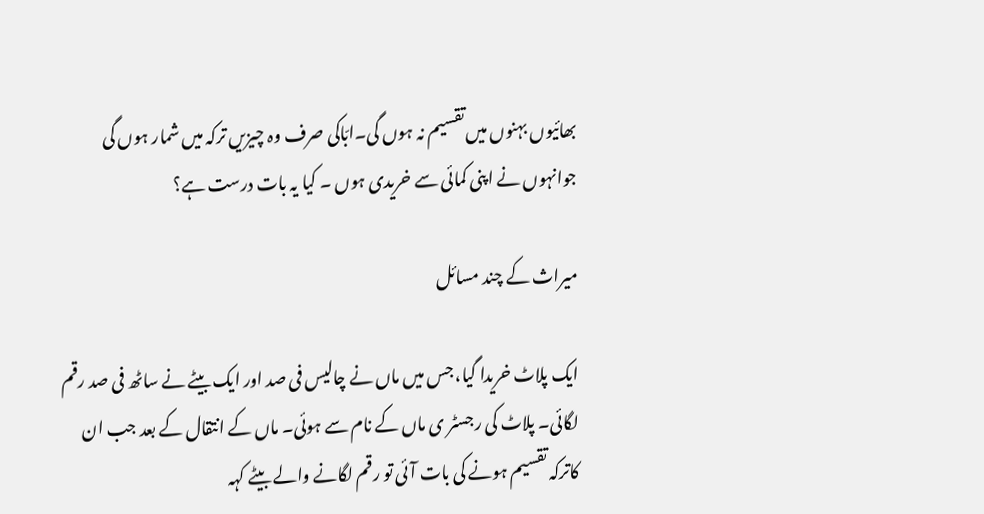بھائیوں بہنوں میں تقسیم نہ ہوں گی۔ابّاکی صرف وہ چیزیں ترکہ میں شمار ہوں گی جوانہوں نے اپنی کمائی سے خریدی ہوں ۔ کیا یہ بات درست ہے؟

میراث کے چند مسائل

ایک پلاٹ خریدا گیا، جس میں ماں نے چالیس فی صد اور ایک بیٹے نے ساٹھ فی صد رقم لگائی۔ پلاٹ کی رجسٹر ی ماں کے نام سے ہوئی۔ ماں کے انتقال کے بعد جب ان کاترکہ تقسیم ہونے کی بات آئی تو رقم لگانے والے بیٹے کہہ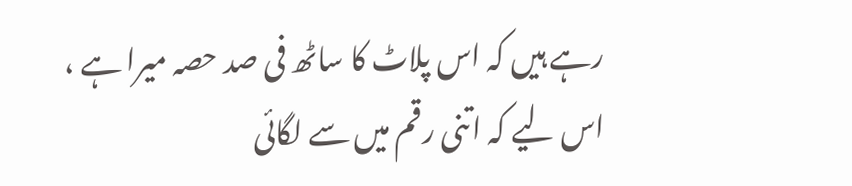رہے ہیں کہ اس پلاٹ کا ساٹھ فی صد حصہ میرا ہے ، اس لیے کہ اتنی رقم میں سے لگائی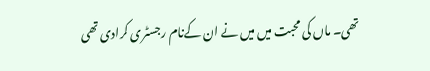تھی۔ ماں کی محبت میں میں نے ان کےنام رجسٹری کرادی تھی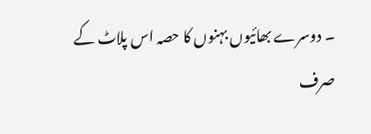۔ دوسرے بھائیوں بہنوں کا حصہ اس پلاٹ کے صرف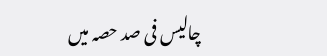چالیس فی صد حصہ میں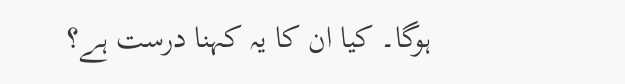ہوگا۔ کیا ان کا یہ کہنا درست ہے؟